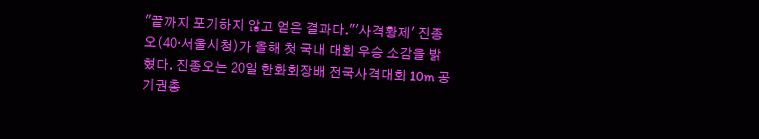"끝까지 포기하지 않고 얻은 결과다."'사격황제' 진종오(40·서울시청)가 올해 첫 국내 대회 우승 소감을 밝혔다. 진종오는 20일 한화회장배 전국사격대회 10m 공기권총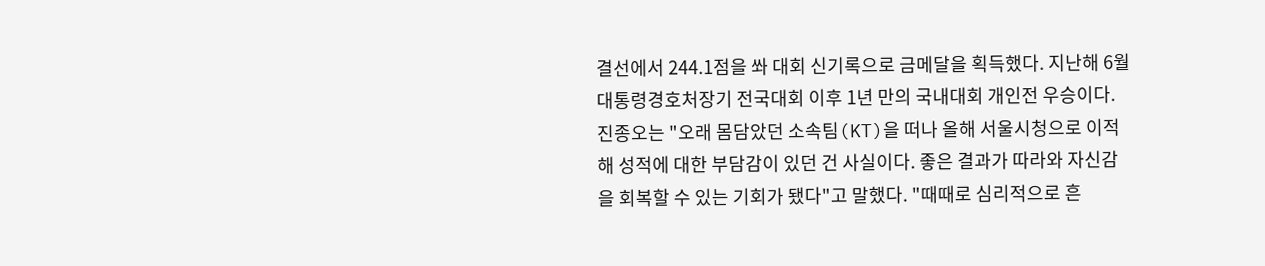결선에서 244.1점을 쏴 대회 신기록으로 금메달을 획득했다. 지난해 6월 대통령경호처장기 전국대회 이후 1년 만의 국내대회 개인전 우승이다. 진종오는 "오래 몸담았던 소속팀(KT)을 떠나 올해 서울시청으로 이적해 성적에 대한 부담감이 있던 건 사실이다. 좋은 결과가 따라와 자신감을 회복할 수 있는 기회가 됐다"고 말했다. "때때로 심리적으로 흔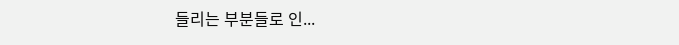들리는 부분들로 인...